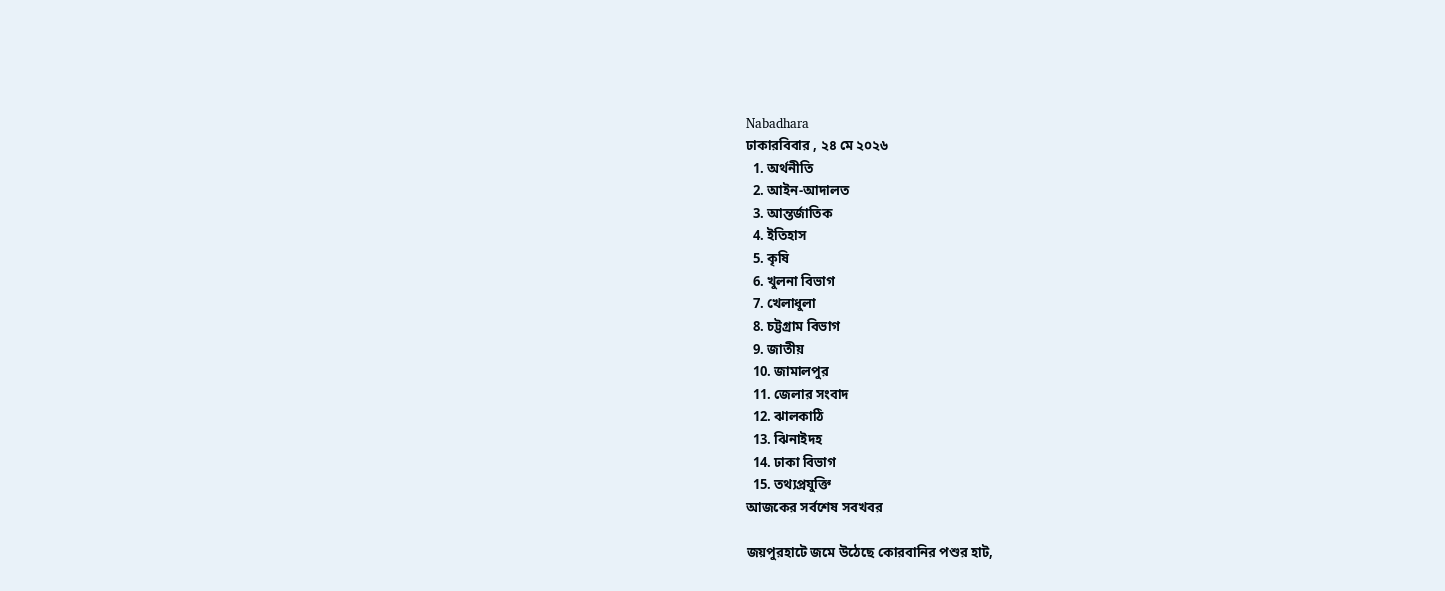Nabadhara
ঢাকারবিবার , ২৪ মে ২০২৬
  1. অর্থনীতি
  2. আইন-আদালত
  3. আন্তর্জাতিক
  4. ইতিহাস
  5. কৃষি
  6. খুলনা বিভাগ
  7. খেলাধুলা
  8. চট্টগ্রাম বিভাগ
  9. জাতীয়
  10. জামালপুর
  11. জেলার সংবাদ
  12. ঝালকাঠি
  13. ঝিনাইদহ
  14. ঢাকা বিভাগ
  15. তথ্যপ্রযুক্তি
আজকের সর্বশেষ সবখবর

জয়পুরহাটে জমে উঠেছে কোরবানির পশুর হাট,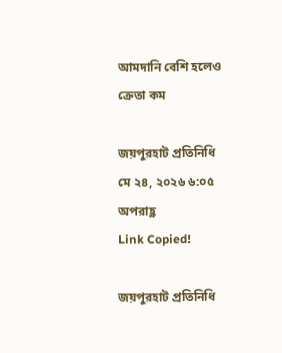আমদানি বেশি হলেও ক্রেতা কম

জয়পুরহাট প্রতিনিধি
মে ২৪, ২০২৬ ৬:০৫ অপরাহ্ণ
Link Copied!

জয়পুরহাট প্রতিনিধি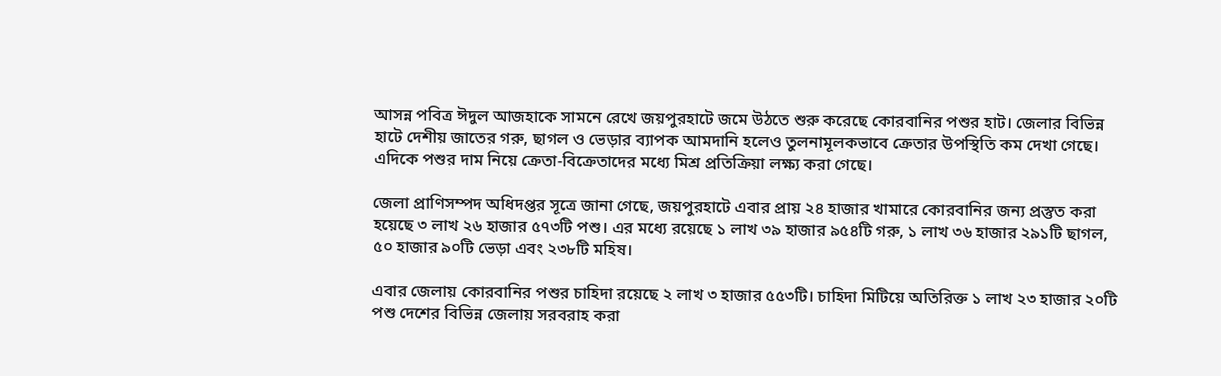আসন্ন পবিত্র ঈদুল আজহাকে সামনে রেখে জয়পুরহাটে জমে উঠতে শুরু করেছে কোরবানির পশুর হাট। জেলার বিভিন্ন হাটে দেশীয় জাতের গরু, ছাগল ও ভেড়ার ব্যাপক আমদানি হলেও তুলনামূলকভাবে ক্রেতার উপস্থিতি কম দেখা গেছে। এদিকে পশুর দাম নিয়ে ক্রেতা-বিক্রেতাদের মধ্যে মিশ্র প্রতিক্রিয়া লক্ষ্য করা গেছে।

জেলা প্রাণিসম্পদ অধিদপ্তর সূত্রে জানা গেছে, জয়পুরহাটে এবার প্রায় ২৪ হাজার খামারে কোরবানির জন্য প্রস্তুত করা হয়েছে ৩ লাখ ২৬ হাজার ৫৭৩টি পশু। এর মধ্যে রয়েছে ১ লাখ ৩৯ হাজার ৯৫৪টি গরু, ১ লাখ ৩৬ হাজার ২৯১টি ছাগল, ৫০ হাজার ৯০টি ভেড়া এবং ২৩৮টি মহিষ।

এবার জেলায় কোরবানির পশুর চাহিদা রয়েছে ২ লাখ ৩ হাজার ৫৫৩টি। চাহিদা মিটিয়ে অতিরিক্ত ১ লাখ ২৩ হাজার ২০টি পশু দেশের বিভিন্ন জেলায় সরবরাহ করা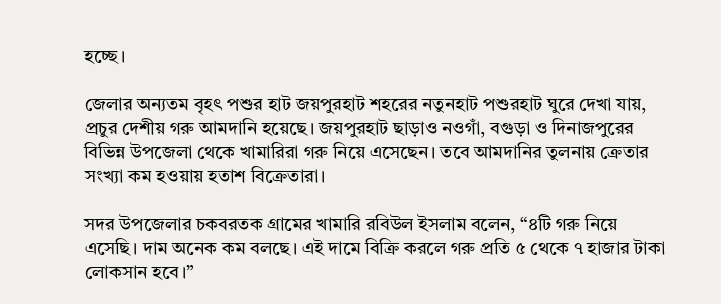হচ্ছে।

জেলার অন্যতম বৃহৎ পশুর হাট জয়পুরহাট শহরের নতুনহাট পশুরহাট ঘুরে দেখা যায়, প্রচুর দেশীয় গরু আমদানি হয়েছে। জয়পুরহাট ছাড়াও নওগাঁ, বগুড়া ও দিনাজপুরের বিভিন্ন উপজেলা থেকে খামারিরা গরু নিয়ে এসেছেন। তবে আমদানির তুলনায় ক্রেতার সংখ্যা কম হওয়ায় হতাশ বিক্রেতারা।

সদর উপজেলার চকবরতক গ্রামের খামারি রবিউল ইসলাম বলেন, “৪টি গরু নিয়ে এসেছি। দাম অনেক কম বলছে। এই দামে বিক্রি করলে গরু প্রতি ৫ থেকে ৭ হাজার টাকা লোকসান হবে।”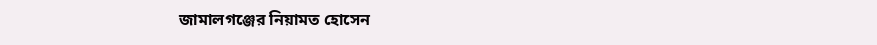জামালগঞ্জের নিয়ামত হোসেন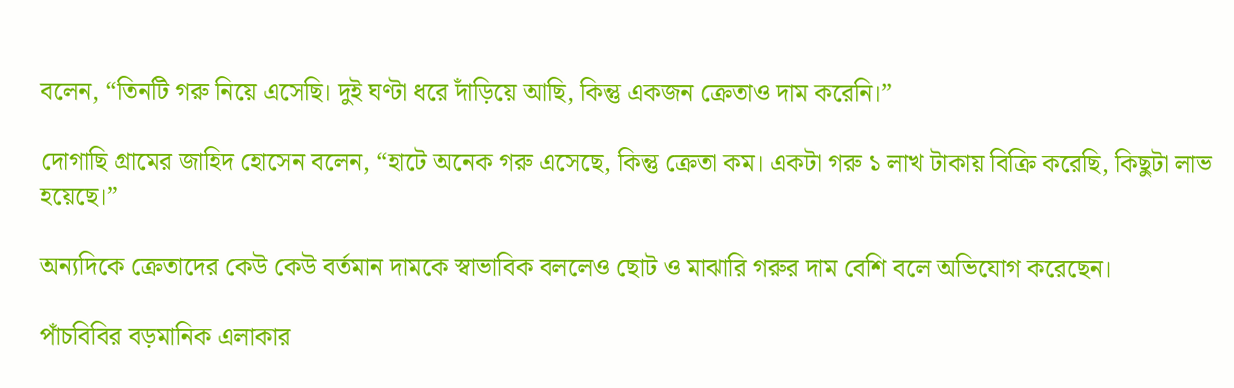বলেন, “তিনটি গরু নিয়ে এসেছি। দুই ঘণ্টা ধরে দাঁড়িয়ে আছি, কিন্তু একজন ক্রেতাও দাম করেনি।”

দোগাছি গ্রামের জাহিদ হোসেন বলেন, “হাটে অনেক গরু এসেছে, কিন্তু ক্রেতা কম। একটা গরু ১ লাখ টাকায় বিক্রি করেছি, কিছুটা লাভ হয়েছে।”

অন্যদিকে ক্রেতাদের কেউ কেউ বর্তমান দামকে স্বাভাবিক বললেও ছোট ও মাঝারি গরুর দাম বেশি বলে অভিযোগ করেছেন।

পাঁচবিবির বড়মানিক এলাকার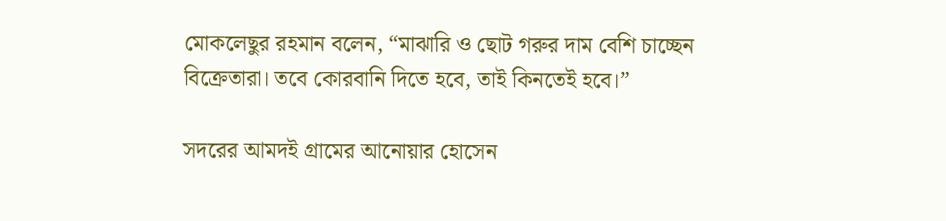মোকলেছুর রহমান বলেন, “মাঝারি ও ছোট গরুর দাম বেশি চাচ্ছেন বিক্রেতারা। তবে কোরবানি দিতে হবে, তাই কিনতেই হবে।”

সদরের আমদই গ্রামের আনোয়ার হোসেন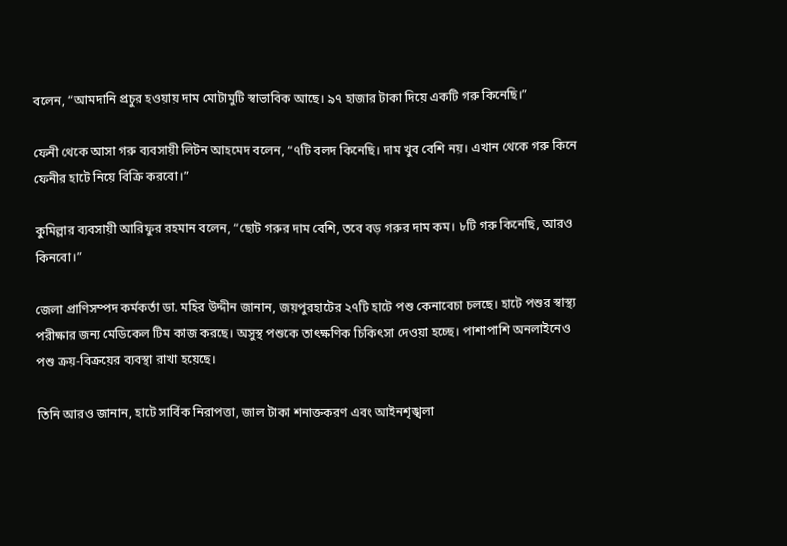বলেন, “আমদানি প্রচুর হওয়ায় দাম মোটামুটি স্বাভাবিক আছে। ৯৭ হাজার টাকা দিয়ে একটি গরু কিনেছি।”

ফেনী থেকে আসা গরু ব্যবসায়ী লিটন আহমেদ বলেন, “৭টি বলদ কিনেছি। দাম খুব বেশি নয়। এখান থেকে গরু কিনে ফেনীর হাটে নিয়ে বিক্রি করবো।”

কুমিল্লার ব্যবসায়ী আরিফুর রহমান বলেন, “ছোট গরুর দাম বেশি, তবে বড় গরুর দাম কম। ৮টি গরু কিনেছি, আরও কিনবো।”

জেলা প্রাণিসম্পদ কর্মকর্তা ডা. মহির উদ্দীন জানান, জয়পুরহাটের ২৭টি হাটে পশু কেনাবেচা চলছে। হাটে পশুর স্বাস্থ্য পরীক্ষার জন্য মেডিকেল টিম কাজ করছে। অসুস্থ পশুকে তাৎক্ষণিক চিকিৎসা দেওয়া হচ্ছে। পাশাপাশি অনলাইনেও পশু ক্রয়-বিক্রয়ের ব্যবস্থা রাখা হয়েছে।

তিনি আরও জানান, হাটে সার্বিক নিরাপত্তা, জাল টাকা শনাক্তকরণ এবং আইনশৃঙ্খলা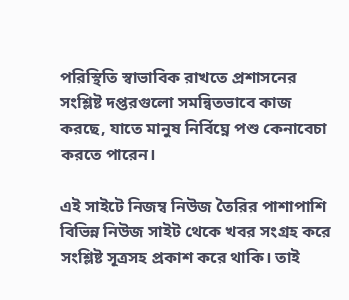পরিস্থিতি স্বাভাবিক রাখতে প্রশাসনের সংশ্লিষ্ট দপ্তরগুলো সমন্বিতভাবে কাজ করছে, যাতে মানুষ নির্বিঘ্নে পশু কেনাবেচা করতে পারেন।

এই সাইটে নিজম্ব নিউজ তৈরির পাশাপাশি বিভিন্ন নিউজ সাইট থেকে খবর সংগ্রহ করে সংশ্লিষ্ট সূত্রসহ প্রকাশ করে থাকি। তাই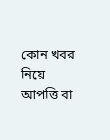কোন খবর নিয়ে আপত্তি বা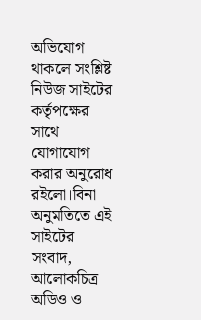অভিযোগ থাকলে সংশ্লিষ্ট নিউজ সাইটের কর্তৃপক্ষের সাথে যোগাযোগ করার অনুরোধ রইলো।বিনা অনুমতিতে এই সাইটের সংবাদ, আলোকচিত্র অডিও ও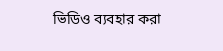ভিডিও ব্যবহার করা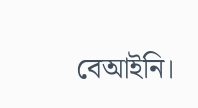বেআইনি।